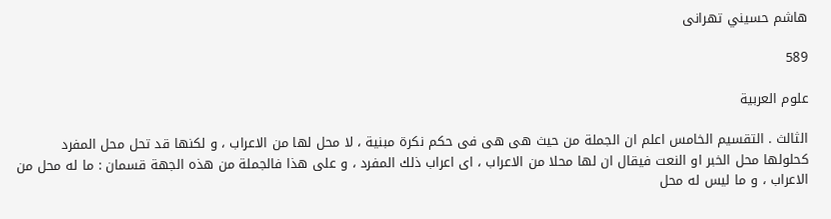هاشم حسيني تهرانى

589

علوم العربية

الثالث . التقسيم الخامس اعلم ان الجملة من حيث هى هى فى حكم نكرة مبنية ، لا محل لها من الاعراب ، و لكنها قد تحل محل المفرد كحلولها محل الخبر او النعت فيقال ان لها محلا من الاعراب ، اى اعراب ذلك المفرد ، و على هذا فالجملة من هذه الجهة قسمان : ما له محل من الاعراب ، و ما ليس له محل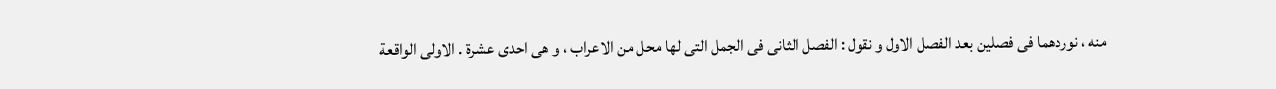منه ، نوردهما فى فصلين بعد الفصل الاول و نقول : الفصل الثانى فى الجمل التى لها محل من الاعراب ، و هى احدى عشرة . الاولى الواقعة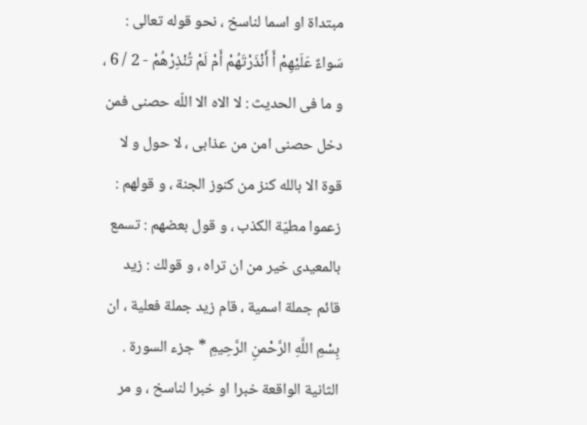مبتداة او اسما لناسخ ، نحو قوله تعالى : سَواءٌ عَلَيْهِمْ أَ أَنْذَرْتَهُمْ أَمْ لَمْ تُنْذِرْهُمْ - 2 / 6 ، و ما فى الحديث : لا الاه الا اللّه حصنى فمن دخل حصنى امن من عذابى ، لا حول و لا قوة الا بالله كنز من كنوز الجنة ، و قولهم : زعموا مطيّة الكذب ، و قول بعضهم : تسمع بالمعيدى خير من ان تراه ، و قولك : زيد قائم جملة اسمية ، قام زيد جملة فعلية ، ان بِسْمِ اللَّهِ الرَّحْمنِ الرَّحِيمِ * جزء السورة . الثانية الواقعة خبرا او خبرا لناسخ ، و مر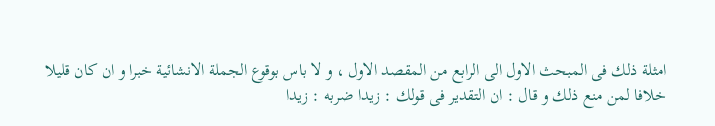امثلة ذلك فى المبحث الاول الى الرابع من المقصد الاول ، و لا باس بوقوع الجملة الانشائية خبرا و ان كان قليلا خلافا لمن منع ذلك و قال : ان التقدير فى قولك : زيدا ضربه : زيدا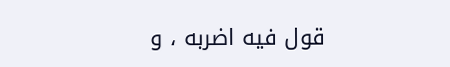قول فيه اضربه ، و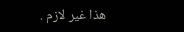هذا غير لازم .